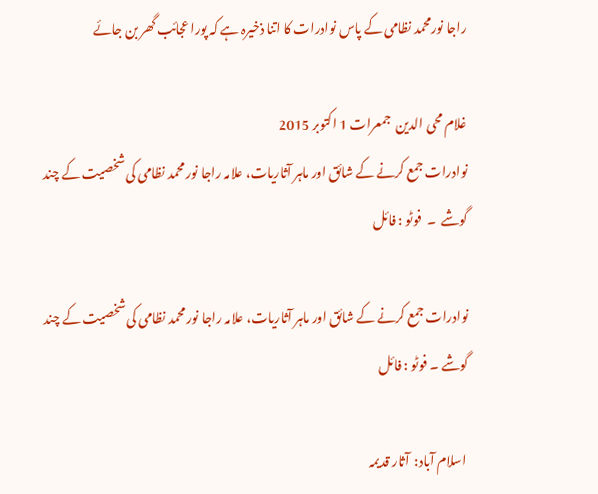راجا نورمحمد نظامی کے پاس نوادرات کا اتنا ذخیرہ ہے کہ پورا عجائب گھر بن جائے

غلام محی الدین  جمعرات 1 اکتوبر 2015
نوادرات جمع کرنے کے شائق اور ماہر آثاریات، علامہ راجا نور محمد نظامی کی شخصیت کے چند گوشے  ۔  فوٹو : فائل

نوادرات جمع کرنے کے شائق اور ماہر آثاریات، علامہ راجا نور محمد نظامی کی شخصیت کے چند گوشے ۔ فوٹو : فائل

 اسلام آباد:  آثار قدیمہ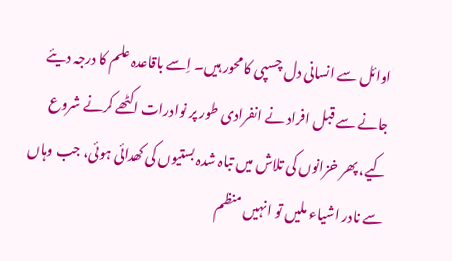اوائل سے انسانی دل چسپی کا محور ہیں۔ اِسے باقاعدہ علم کا درجہ دیئے جانے سے قبل افراد نے انفرادی طور پر نوادرات اکٹھے کرنے شروع کیے، پھر خزانوں کی تلاش میں تباہ شدہ بستیوں کی کھدائی ہوئی، جب وہاں سے نادر اشیاء ملیں تو انہیں منظم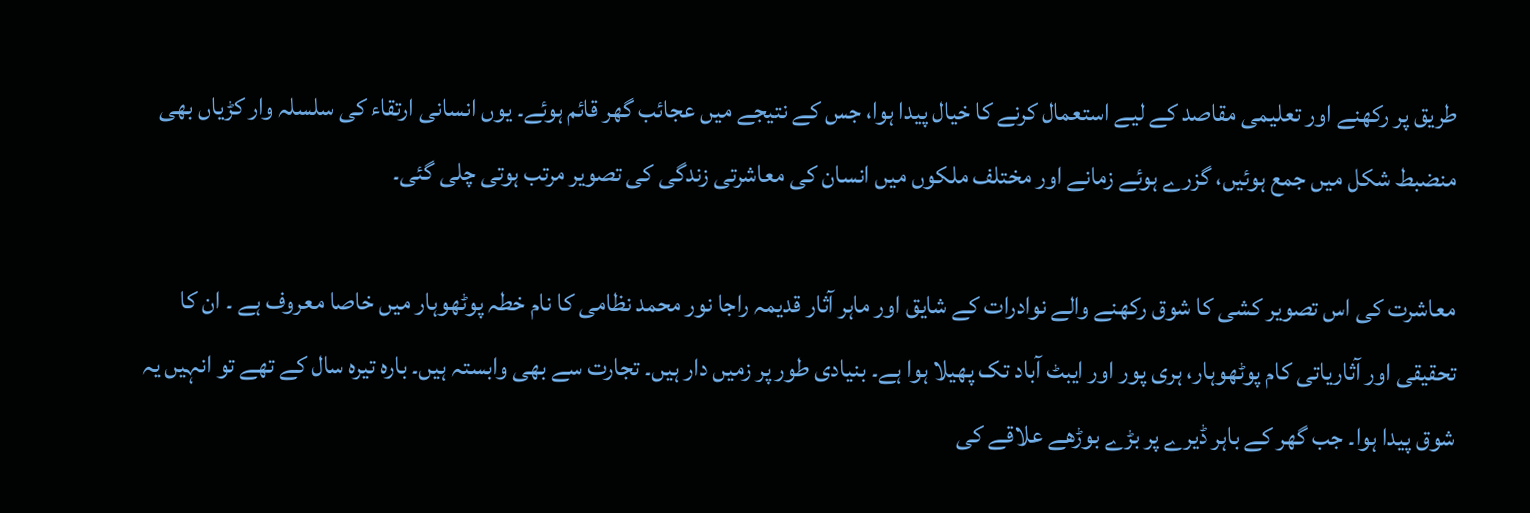طریق پر رکھنے اور تعلیمی مقاصد کے لیے استعمال کرنے کا خیال پیدا ہوا، جس کے نتیجے میں عجائب گھر قائم ہوئے۔ یوں انسانی ارتقاء کی سلسلہ وار کڑیاں بھی منضبط شکل میں جمع ہوئیں، گزرے ہوئے زمانے اور مختلف ملکوں میں انسان کی معاشرتی زندگی کی تصویر مرتب ہوتی چلی گئی۔

معاشرت کی اس تصویر کشی کا شوق رکھنے والے نوادرات کے شایق اور ماہر آثار قدیمہ راجا نور محمد نظامی کا نام خطہ پوٹھوہار میں خاصا معروف ہے ۔ ان کا تحقیقی اور آثاریاتی کام پوٹھوہار، ہری پور اور ایبٹ آباد تک پھیلا ہوا ہے۔ بنیادی طور پر زمیں دار ہیں۔ تجارت سے بھی وابستہ ہیں۔ بارہ تیرہ سال کے تھے تو انہیں یہ شوق پیدا ہوا۔ جب گھر کے باہر ڈیرے پر بڑے بوڑھے علاقے کی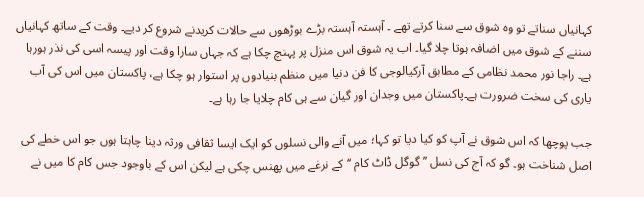کہانیاں سناتے تو وہ شوق سے سنا کرتے تھے ۔ آہستہ آہستہ بڑے بوڑھوں سے حالات کریدنے شروع کر دیے۔ وقت کے ساتھ کہانیاں سننے کے شوق میں اضافہ ہوتا چلا گیا۔ اب یہ شوق اس منزل پر پہنچ چکا ہے کہ جہاں سارا وقت اور پیسہ اسی کی نذر ہورہا ہے۔ راجا نور محمد نظامی کے مطابق آرکیالوجی کا فن دنیا میں منظم بنیادوں پر استوار ہو چکا ہے، پاکستان میں اس کی آب یاری کی سخت ضرورت ہے۔پاکستان میں وجدان اور گیان سے ہی کام چلایا جا رہا ہے۔

جب پوچھا کہ اس شوق نے آپ کو کیا دیا تو کہا؛ میں آنے والی نسلوں کو ایک ایسا ثقافی ورثہ دینا چاہتا ہوں جو اس خطے کی اصل شناخت ہو۔ گو کہ آج کی نسل ’’گوگل ڈاٹ کام ‘‘کے نرغے میں پھنس چکی ہے لیکن اس کے باوجود جس کام کا میں نے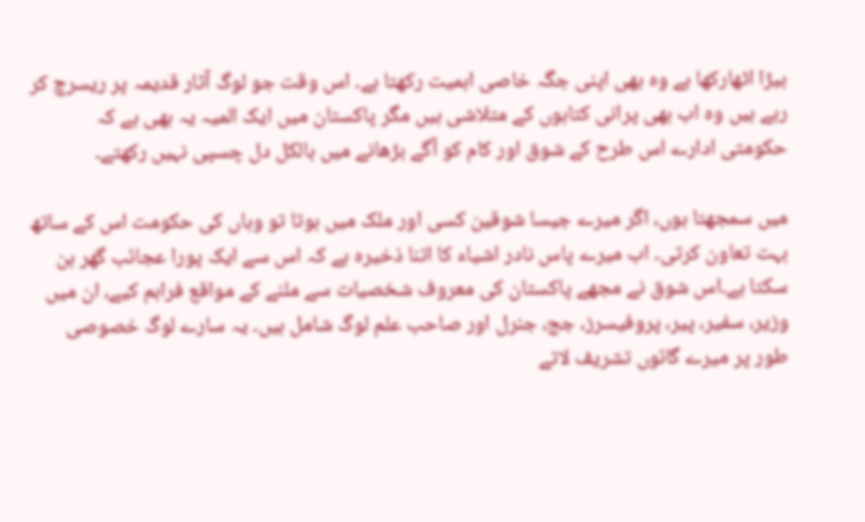بیڑا اٹھارکھا ہے وہ بھی اپنی جگہ خاصی اہمیت رکھتا ہے۔ اس وقت جو لوگ آثار قدیمہ پر ریسرچ کر رہے ہیں وہ اب بھی پرانی کتابوں کے متلاشی ہیں مگر پاکستان میں ایک المیہ یہ بھی ہے کہ حکومتی ادارے اس طرح کے شوق اور کام کو آگے بڑھانے میں بالکل دل چسپی نہیں رکھتے۔

میں سمجھتا ہوں، اگر میرے جیسا شوقین کسی اور ملک میں ہوتا تو وہاں کی حکومت اس کے ساتھ بہت تعاون کرتی۔ اب میرے پاس نادر اشیاء کا اتنا ذخیرہ ہے کہ اس سے ایک پورا عجائب گھر بن سکتا ہے۔اس شوق نے مجھے پاکستان کی معروف شخصیات سے ملنے کے مواقع فراہم کیے، ان میں وزیر، سفیر، پیر، پروفیسرز، جج، جنرل اور صاحب علم لوگ شامل ہیں۔ یہ سارے لوگ خصوصی طور پر میرے گائوں تشریف لاتے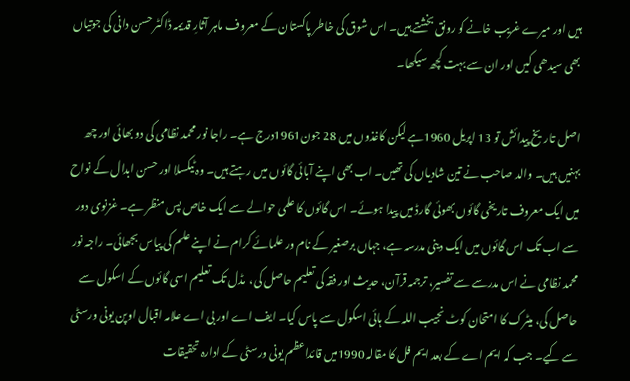ہیں اور میرے غریب خانے کو رونق بخشتے ہیں۔ اس شوق کی خاطر پاکستان کے معروف ماہر آثارِ قدیمہ ڈاکٹر حسن دانی کی جوتیاں بھی سیدھی کیں اور ان سے بہت کچھ سیکھا۔

اصل تاریخ پیدائش تو 13 اپریل 1960ہے لیکن کاغذوں میں 28 جون1961درج ہے۔ راجا نور محمد نظامی کی دو بھائی اور چھ بہنیں ہیں۔ والد صاحب نے تین شادیاں کی تھیں۔ اب بھی اپنے آبائی گائوں میں رہتے ہیں۔ وہ ٹیکسلا اور حسن ابدال کے نواح میں ایک معروف تاریخی گائوں بھوئی گارڈ میں پیدا ہوئے۔ اس گائوں کا علمی حوالے سے ایک خاص پس منظر ہے۔ غزنوی دور سے اب تک اس گائوں میں ایک دینی مدرسہ ہے، جہاں برصغیر کے نام ور علمائے کرام نے اپنے علم کی پیاس بجھائی۔ راجہ نور محمد نظامی نے اس مدرسے سے تفسیر، ترجمہ قرآن، حدیث اور فقہ کی تعلیم حاصل کی،  مڈل تک تعلیم اسی گائوں کے اسکول سے حاصل کی، میٹرک کا امتحان کوٹ نجیب اللہ کے ہائی اسکول سے پاس کیا۔ ایف اے اور بی اے علامہ اقبال اوپن یونی ورسٹی سے کیے۔ جب کہ ایم اے کے بعد ایم فل کا مقالہ 1990میں قائداعظم یونی ورسٹی کے ادارہ تحقیقات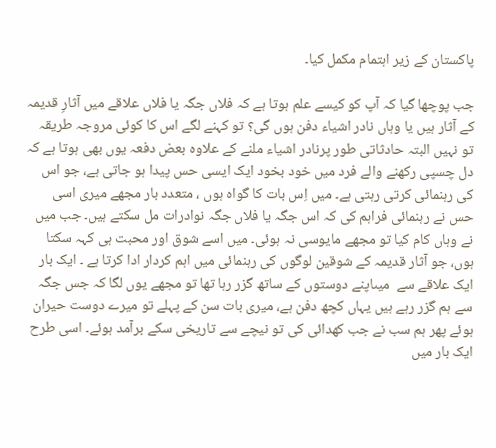پاکستان کے زیر اہتمام مکمل کیا۔

جب پوچھا گیا کہ آپ کو کیسے علم ہوتا ہے کہ فلاں جگہ یا فلاں علاقے میں آثارِ قدیمہ کے آثار ہیں یا وہاں نادر اشیاء دفن ہوں گی؟ تو کہنے لگے اس کا کوئی مروجہ طریقہ تو نہیں البتہ حادثاتی طور پرنادر اشیاء ملنے کے علاوہ بعض دفعہ یوں بھی ہوتا ہے کہ دل چسپی رکھنے والے فرد میں خود بخود ایک ایسی حس پیدا ہو جاتی ہے، جو اس کی رہنمائی کرتی رہتی ہے۔ میں اِس بات کا گواہ ہوں ، متعدد بار مجھے میری اسی حس نے رہنمائی فراہم کی کہ اس جگہ یا فلاں جگہ نوادرات مل سکتے ہیں۔ جب میں نے وہاں کام کیا تو مجھے مایوسی نہ ہوئی۔ میں اسے شوق اور محبت ہی کہہ سکتا ہوں، جو آثار قدیمہ کے شوقین لوگوں کی رہنمائی میں اہم کردار ادا کرتا ہے ۔ ایک بار ایک علاقے سے  میںاپنے دوستوں کے ساتھ گزر رہا تھا تو مجھے یوں لگا کہ جس جگہ سے ہم گزر رہے ہیں یہاں کچھ دفن ہے، میری بات سن کے پہلے تو میرے دوست حیران ہوئے پھر ہم سب نے جب کھدائی کی تو نیچے سے تاریخی سکے برآمد ہوئے۔ اسی طرح ایک بار میں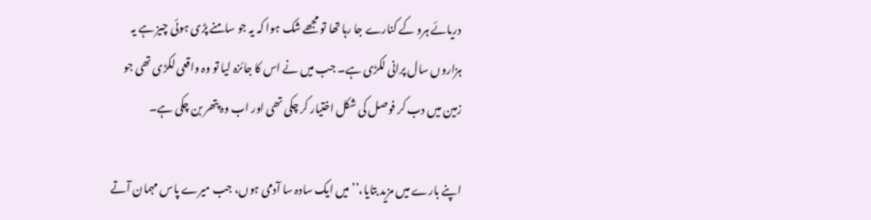دریائے ہرو کے کنارے جا رہا تھا تو مجھے شک ہوا کہ یہ جو سامنے پڑی ہوئی چیز ہے یہ ہزاروں سال پرانی لکڑی ہے۔ جب میں نے اس کا جائزہ لیا تو وہ واقعی لکڑی تھی جو زمین میں دب کر فوصل کی شکل اختیار کر چکی تھی اور اب وہ پتھر بن چکی ہے۔

اپنے بارے میں مزید بتایا،’’میں ایک سادہ سا آدمی ہوں، جب میرے پاس مہمان آتے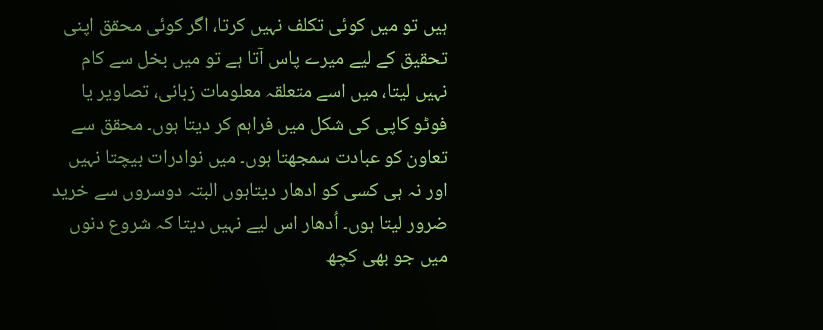ہیں تو میں کوئی تکلف نہیں کرتا، اگر کوئی محقق اپنی تحقیق کے لیے میرے پاس آتا ہے تو میں بخل سے کام نہیں لیتا، میں اسے متعلقہ معلومات زبانی، تصاویر یا فوٹو کاپی کی شکل میں فراہم کر دیتا ہوں۔ محقق سے تعاون کو عبادت سمجھتا ہوں۔ میں نوادرات بیچتا نہیں اور نہ ہی کسی کو ادھار دیتاہوں البتہ دوسروں سے خرید ضرور لیتا ہوں۔ اُدھار اس لیے نہیں دیتا کہ شروع دنوں میں جو بھی کچھ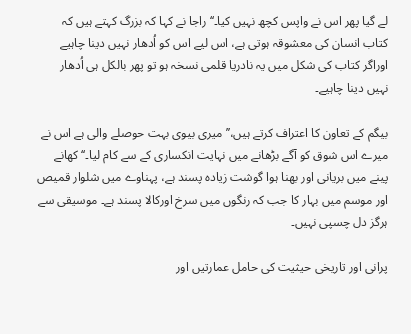لے گیا پھر اس نے واپس کچھ نہیں کیا۔‘‘ راجا نے کہا کہ بزرگ کہتے ہیں کہ کتاب انسان کی معشوقہ ہوتی ہے، اس لیے اس کو اُدھار نہیں دینا چاہیے اوراگر کتاب کی شکل میں یہ نادریا قلمی نسخہ ہو تو پھر بالکل ہی اُدھار نہیں دینا چاہیے۔

بیگم کے تعاون کا اعتراف کرتے ہیں،’’میری بیوی بہت حوصلے والی ہے اس نے میرے اس شوق کو آگے بڑھانے میں نہایت انکساری کے سے کام لیا۔‘‘ کھانے پینے میں بریانی اور بھنا ہوا گوشت زیادہ پسند ہے، پہناوے میں شلوار قمیص اور موسم میں بہار کا جب کہ رنگوں میں سرخ اورکالا پسند ہے۔ موسیقی سے ہرگز دل چسپی نہیں۔

پرانی اور تاریخی حیثیت کی حامل عمارتیں اور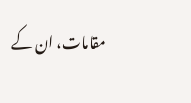مقامات، ان کے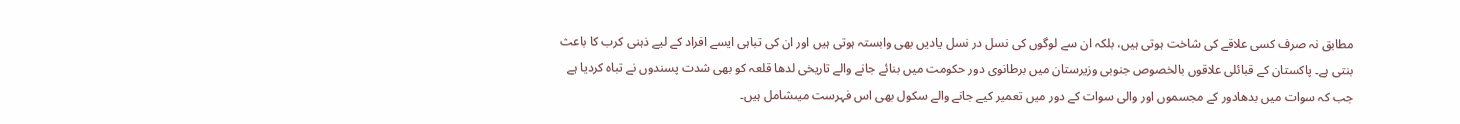مطابق نہ صرف کسی علاقے کی شاخت ہوتی ہیں، بلکہ ان سے لوگوں کی نسل در نسل یادیں بھی وابستہ ہوتی ہیں اور ان کی تباہی ایسے افراد کے لیے ذہنی کرب کا باعث بنتی ہے۔ پاکستان کے قبائلی علاقوں بالخصوص جنوبی وزیرستان میں برطانوی دور حکومت میں بنائے جانے والے تاریخی لدھا قلعہ کو بھی شدت پسندوں نے تباہ کردیا ہے جب کہ سوات میں بدھادور کے مجسموں اور والی سوات کے دور میں تعمیر کیے جانے والے سکول بھی اس فہرست میںشامل ہیں۔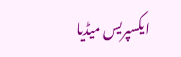ایکسپریس میڈیا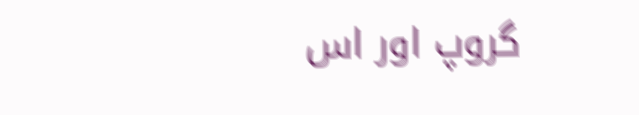گروپ اور اس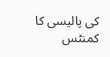کی پالیسی کا کمنٹس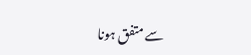سے متفق ہونا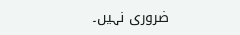ضروری نہیں۔